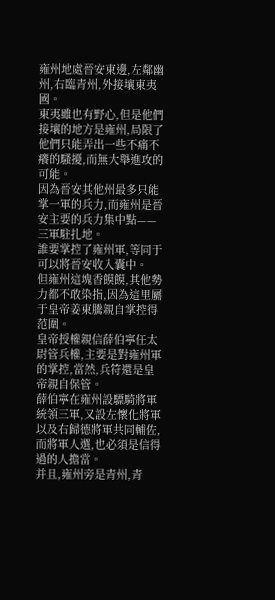雍州地處晉安東邊,左鄰幽州,右臨青州,外接壤東夷國。
東夷雖也有野心,但是他們接壤的地方是雍州,局限了他們只能弄出一些不痛不癢的騷擾,而無大舉進攻的可能。
因為晉安其他州最多只能掌一軍的兵力,而雍州是晉安主要的兵力集中點——三軍駐扎地。
誰要掌控了雍州軍,等同于可以將晉安收入囊中。
但雍州這塊香饃饃,其他勢力都不敢染指,因為這里屬于皇帝姜東騰親自掌控得范圍。
皇帝授權親信薛伯寧任太尉管兵權,主要是對雍州軍的掌控,當然,兵符還是皇帝親自保管。
薛伯寧在雍州設驃騎將軍統領三軍,又設左懷化將軍以及右歸德將軍共同輔佐,而將軍人選,也必須是信得過的人擔當。
并且,雍州旁是青州,青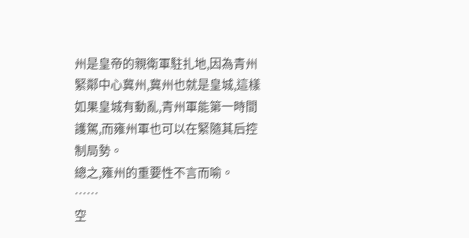州是皇帝的親衛軍駐扎地,因為青州緊鄰中心冀州,冀州也就是皇城,這樣如果皇城有動亂,青州軍能第一時間護駕,而雍州軍也可以在緊隨其后控制局勢。
總之,雍州的重要性不言而喻。
……
空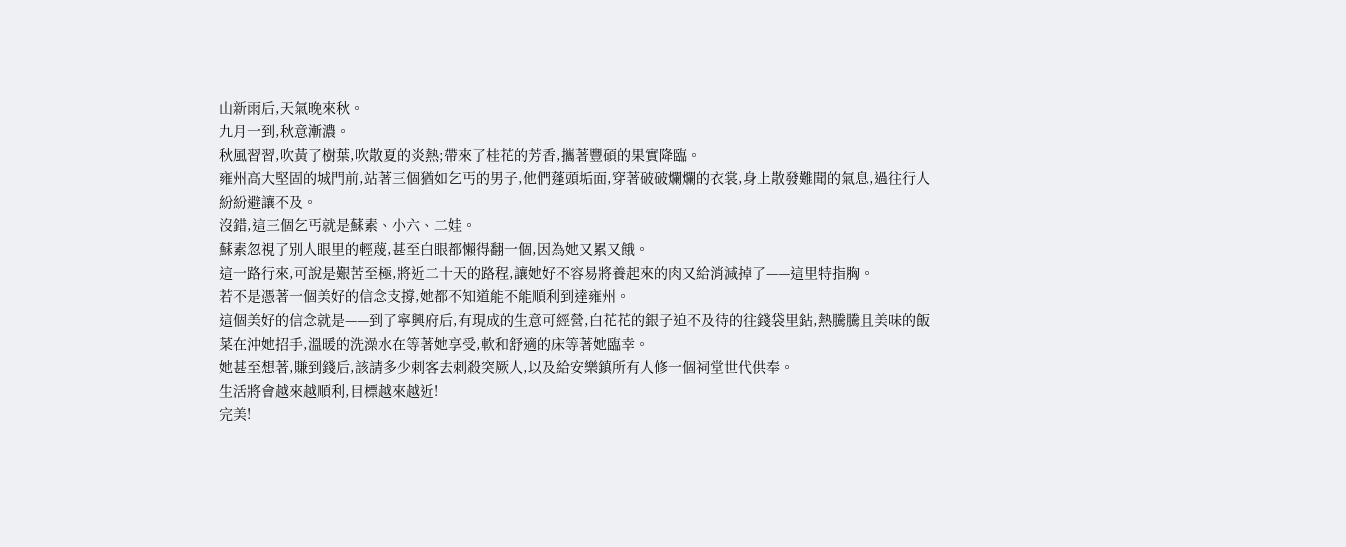山新雨后,天氣晚來秋。
九月一到,秋意漸濃。
秋風習習,吹黃了樹葉,吹散夏的炎熱;帶來了桂花的芳香,攜著豐碩的果實降臨。
雍州高大堅固的城門前,站著三個猶如乞丐的男子,他們蓬頭垢面,穿著破破爛爛的衣裳,身上散發難聞的氣息,過往行人紛紛避讓不及。
沒錯,這三個乞丐就是蘇素、小六、二娃。
蘇素忽視了別人眼里的輕蔑,甚至白眼都懶得翻一個,因為她又累又餓。
這一路行來,可說是艱苦至極,將近二十天的路程,讓她好不容易將養起來的肉又給消減掉了——這里特指胸。
若不是憑著一個美好的信念支撐,她都不知道能不能順利到達雍州。
這個美好的信念就是——到了寧興府后,有現成的生意可經營,白花花的銀子迫不及待的往錢袋里鉆,熱騰騰且美味的飯菜在沖她招手,溫暖的洗澡水在等著她享受,軟和舒適的床等著她臨幸。
她甚至想著,賺到錢后,該請多少刺客去刺殺突厥人,以及給安樂鎮所有人修一個祠堂世代供奉。
生活將會越來越順利,目標越來越近!
完美!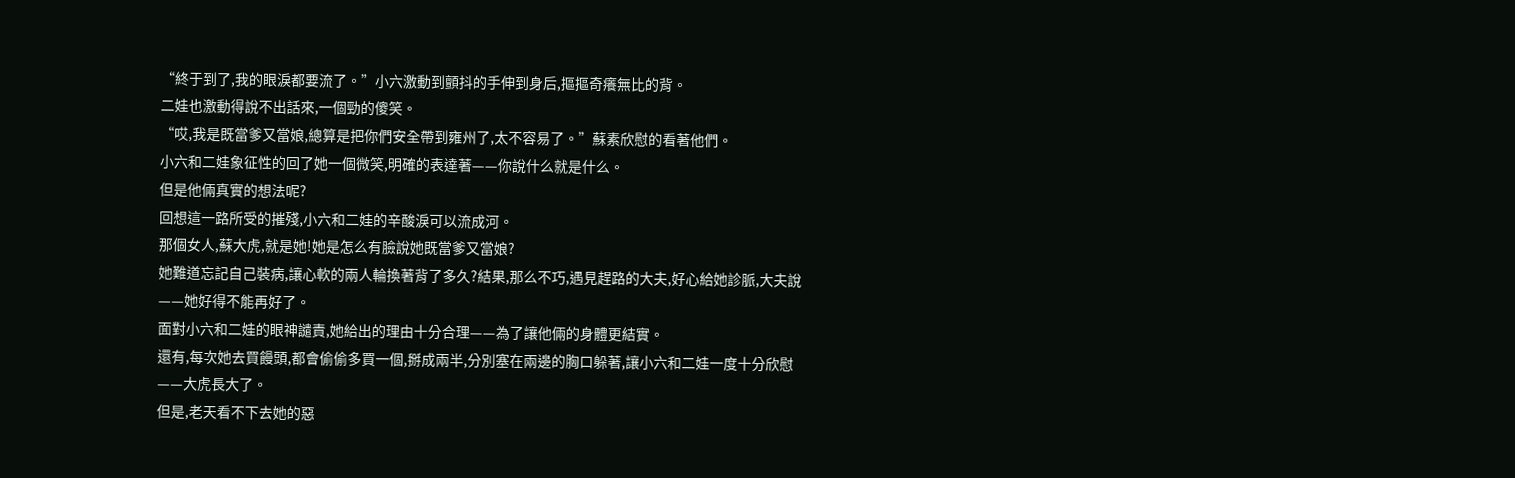“終于到了,我的眼淚都要流了。”小六激動到顫抖的手伸到身后,摳摳奇癢無比的背。
二娃也激動得說不出話來,一個勁的傻笑。
“哎,我是既當爹又當娘,總算是把你們安全帶到雍州了,太不容易了。”蘇素欣慰的看著他們。
小六和二娃象征性的回了她一個微笑,明確的表達著——你說什么就是什么。
但是他倆真實的想法呢?
回想這一路所受的摧殘,小六和二娃的辛酸淚可以流成河。
那個女人,蘇大虎,就是她!她是怎么有臉說她既當爹又當娘?
她難道忘記自己裝病,讓心軟的兩人輪換著背了多久?結果,那么不巧,遇見趕路的大夫,好心給她診脈,大夫說——她好得不能再好了。
面對小六和二娃的眼神譴責,她給出的理由十分合理——為了讓他倆的身體更結實。
還有,每次她去買饅頭,都會偷偷多買一個,掰成兩半,分別塞在兩邊的胸口躲著,讓小六和二娃一度十分欣慰——大虎長大了。
但是,老天看不下去她的惡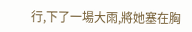行,下了一場大雨,將她塞在胸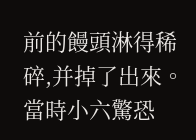前的饅頭淋得稀碎,并掉了出來。
當時小六驚恐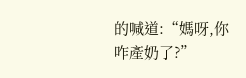的喊道:“媽呀,你咋產奶了?”